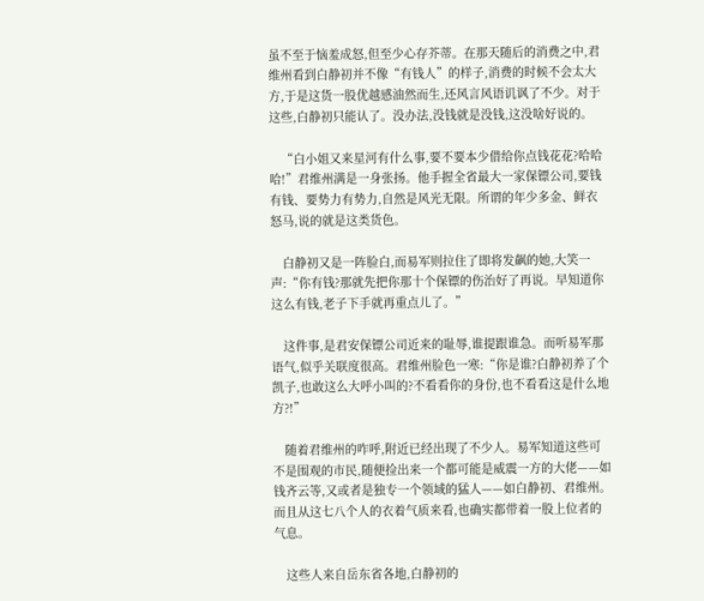虽不至于恼羞成怒,但至少心存芥蒂。在那天随后的消费之中,君维州看到白静初并不像“有钱人”的样子,消费的时候不会太大方,于是这货一股优越感油然而生,还风言风语讥讽了不少。对于这些,白静初只能认了。没办法,没钱就是没钱,这没啥好说的。

    “白小姐又来星河有什么事,要不要本少借给你点钱花花?哈哈哈!”君维州满是一身张扬。他手握全省最大一家保镖公司,要钱有钱、要势力有势力,自然是风光无限。所谓的年少多金、鲜衣怒马,说的就是这类货色。

    白静初又是一阵脸白,而易军则拉住了即将发飙的她,大笑一声:“你有钱?那就先把你那十个保镖的伤治好了再说。早知道你这么有钱,老子下手就再重点儿了。”

    这件事,是君安保镖公司近来的耻辱,谁提跟谁急。而听易军那语气,似乎关联度很高。君维州脸色一寒:“你是谁?白静初养了个凯子,也敢这么大呼小叫的?不看看你的身份,也不看看这是什么地方?!”

    随着君维州的咋呼,附近已经出现了不少人。易军知道这些可不是围观的市民,随便捡出来一个都可能是威震一方的大佬——如钱齐云等,又或者是独专一个领域的猛人——如白静初、君维州。而且从这七八个人的衣着气质来看,也确实都带着一股上位者的气息。

    这些人来自岳东省各地,白静初的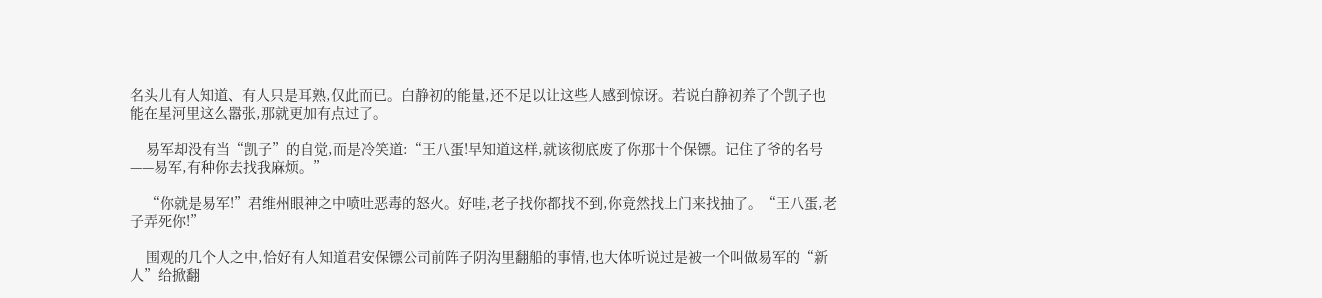名头儿有人知道、有人只是耳熟,仅此而已。白静初的能量,还不足以让这些人感到惊讶。若说白静初养了个凯子也能在星河里这么嚣张,那就更加有点过了。

    易军却没有当“凯子”的自觉,而是冷笑道:“王八蛋!早知道这样,就该彻底废了你那十个保镖。记住了爷的名号——易军,有种你去找我麻烦。”

    “你就是易军!”君维州眼神之中喷吐恶毒的怒火。好哇,老子找你都找不到,你竟然找上门来找抽了。“王八蛋,老子弄死你!”

    围观的几个人之中,恰好有人知道君安保镖公司前阵子阴沟里翻船的事情,也大体听说过是被一个叫做易军的“新人”给掀翻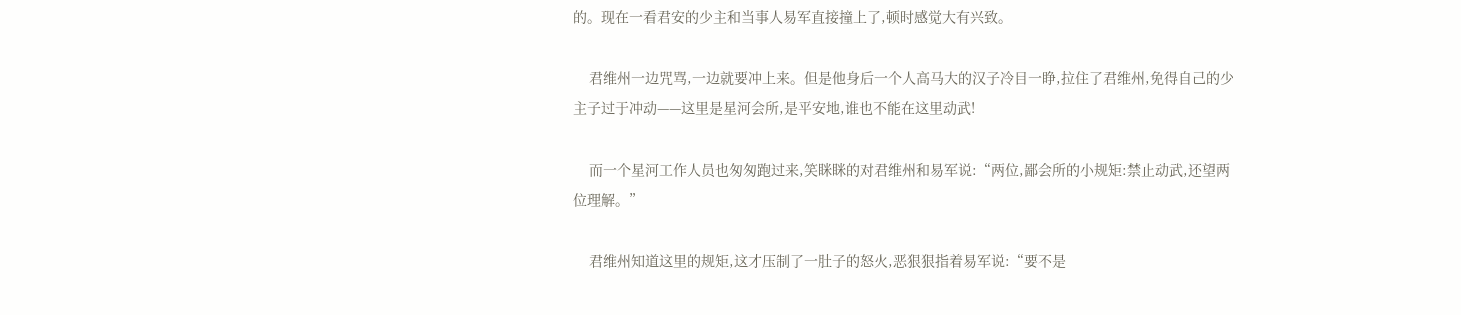的。现在一看君安的少主和当事人易军直接撞上了,顿时感觉大有兴致。

    君维州一边咒骂,一边就要冲上来。但是他身后一个人高马大的汉子冷目一睁,拉住了君维州,免得自己的少主子过于冲动——这里是星河会所,是平安地,谁也不能在这里动武!

    而一个星河工作人员也匆匆跑过来,笑眯眯的对君维州和易军说:“两位,鄙会所的小规矩:禁止动武,还望两位理解。”

    君维州知道这里的规矩,这才压制了一肚子的怒火,恶狠狠指着易军说:“要不是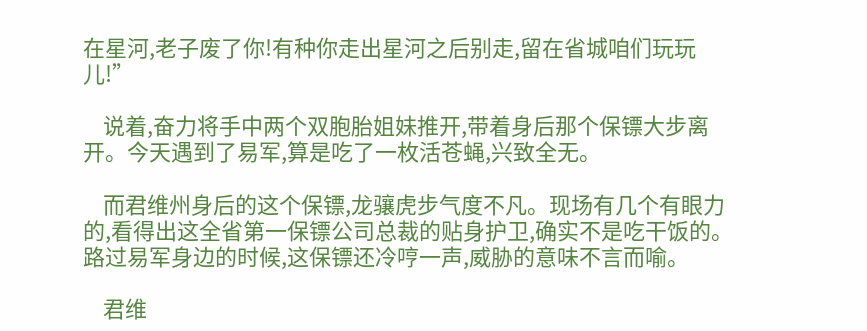在星河,老子废了你!有种你走出星河之后别走,留在省城咱们玩玩儿!”

    说着,奋力将手中两个双胞胎姐妹推开,带着身后那个保镖大步离开。今天遇到了易军,算是吃了一枚活苍蝇,兴致全无。

    而君维州身后的这个保镖,龙骧虎步气度不凡。现场有几个有眼力的,看得出这全省第一保镖公司总裁的贴身护卫,确实不是吃干饭的。路过易军身边的时候,这保镖还冷哼一声,威胁的意味不言而喻。

    君维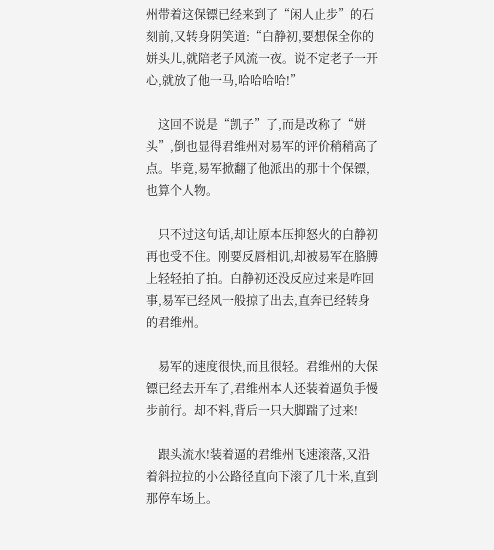州带着这保镖已经来到了“闲人止步”的石刻前,又转身阴笑道:“白静初,要想保全你的姘头儿,就陪老子风流一夜。说不定老子一开心,就放了他一马,哈哈哈哈!”

    这回不说是“凯子”了,而是改称了“姘头”,倒也显得君维州对易军的评价稍稍高了点。毕竟,易军掀翻了他派出的那十个保镖,也算个人物。

    只不过这句话,却让原本压抑怒火的白静初再也受不住。刚要反唇相讥,却被易军在胳膊上轻轻拍了拍。白静初还没反应过来是咋回事,易军已经风一般掠了出去,直奔已经转身的君维州。

    易军的速度很快,而且很轻。君维州的大保镖已经去开车了,君维州本人还装着逼负手慢步前行。却不料,背后一只大脚踹了过来!

    跟头流水!装着逼的君维州飞速滚落,又沿着斜拉拉的小公路径直向下滚了几十米,直到那停车场上。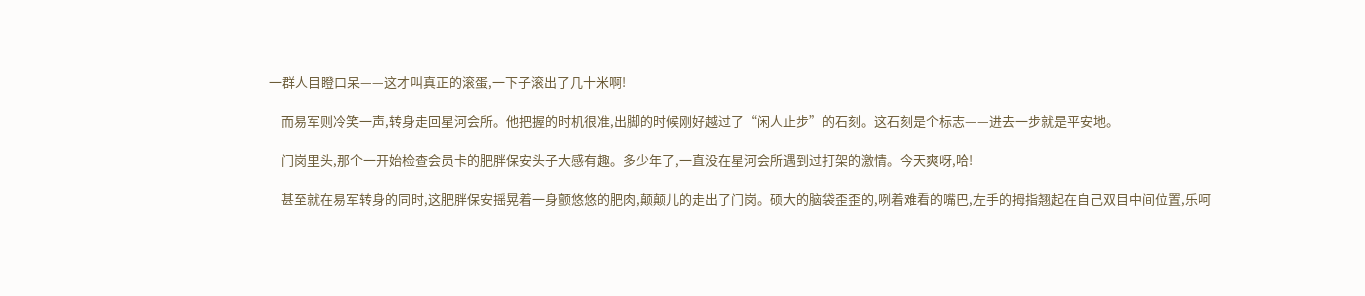一群人目瞪口呆——这才叫真正的滚蛋,一下子滚出了几十米啊!

    而易军则冷笑一声,转身走回星河会所。他把握的时机很准,出脚的时候刚好越过了“闲人止步”的石刻。这石刻是个标志——进去一步就是平安地。

    门岗里头,那个一开始检查会员卡的肥胖保安头子大感有趣。多少年了,一直没在星河会所遇到过打架的激情。今天爽呀,哈!

    甚至就在易军转身的同时,这肥胖保安摇晃着一身颤悠悠的肥肉,颠颠儿的走出了门岗。硕大的脑袋歪歪的,咧着难看的嘴巴,左手的拇指翘起在自己双目中间位置,乐呵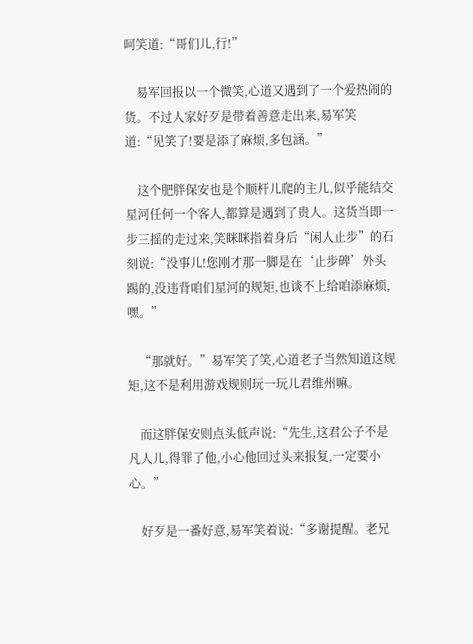呵笑道:“哥们儿,行!”

    易军回报以一个微笑,心道又遇到了一个爱热闹的货。不过人家好歹是带着善意走出来,易军笑道:“见笑了!要是添了麻烦,多包涵。”

    这个肥胖保安也是个顺杆儿爬的主儿,似乎能结交星河任何一个客人,都算是遇到了贵人。这货当即一步三摇的走过来,笑眯眯指着身后“闲人止步”的石刻说:“没事儿!您刚才那一脚是在‘止步碑’外头踢的,没违背咱们星河的规矩,也谈不上给咱添麻烦,嘿。”

    “那就好。”易军笑了笑,心道老子当然知道这规矩,这不是利用游戏规则玩一玩儿君维州嘛。

    而这胖保安则点头低声说:“先生,这君公子不是凡人儿,得罪了他,小心他回过头来报复,一定要小心。”

    好歹是一番好意,易军笑着说:“多谢提醒。老兄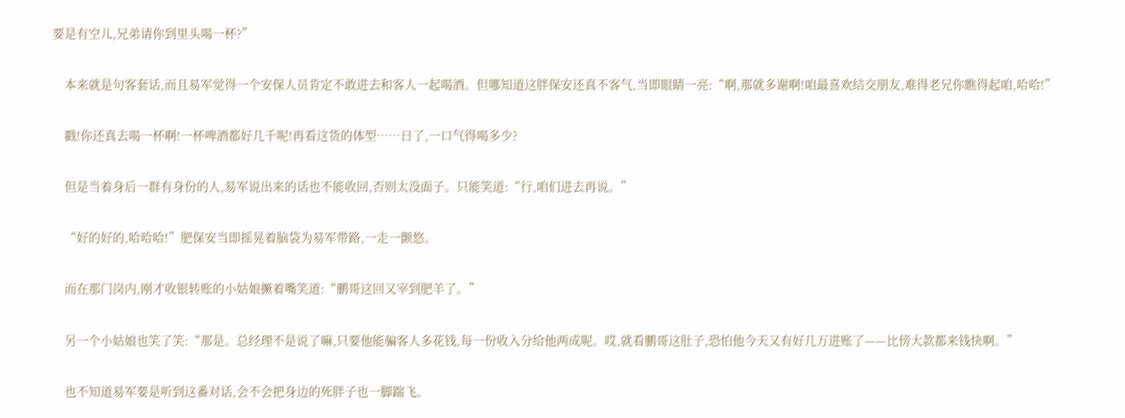要是有空儿,兄弟请你到里头喝一杯?”

    本来就是句客套话,而且易军觉得一个安保人员肯定不敢进去和客人一起喝酒。但哪知道这胖保安还真不客气,当即眼睛一亮:“啊,那就多谢啊!咱最喜欢结交朋友,难得老兄你瞧得起咱,哈哈!”

    戳!你还真去喝一杯啊!一杯啤酒都好几千呢!再看这货的体型……日了,一口气得喝多少?

    但是当着身后一群有身份的人,易军说出来的话也不能收回,否则太没面子。只能笑道:“行,咱们进去再说。”

    “好的好的,哈哈哈!”肥保安当即摇晃着脑袋为易军带路,一走一颤悠。

    而在那门岗内,刚才收银转账的小姑娘撅着嘴笑道:“鹏哥这回又宰到肥羊了。”

    另一个小姑娘也笑了笑:“那是。总经理不是说了嘛,只要他能骗客人多花钱,每一份收入分给他两成呢。哎,就看鹏哥这肚子,恐怕他今天又有好几万进账了——比傍大款都来钱快啊。”

    也不知道易军要是听到这番对话,会不会把身边的死胖子也一脚踹飞。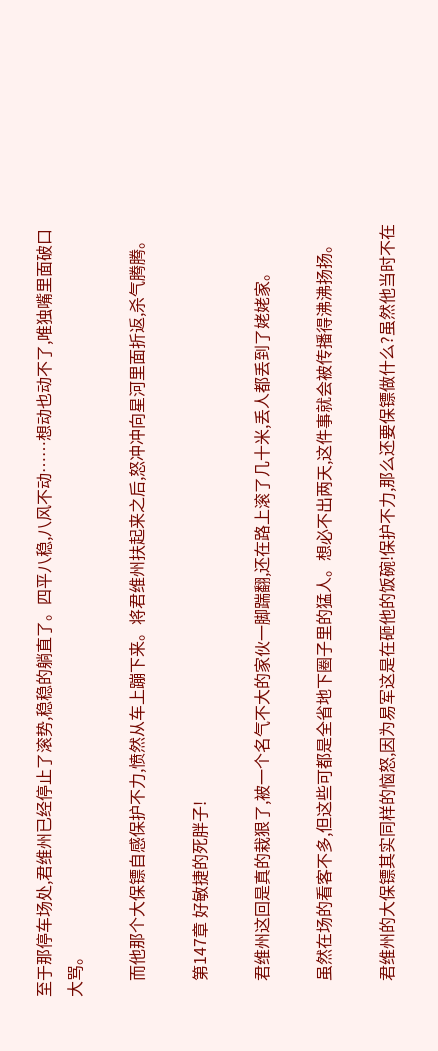至于那停车场处,君维州已经停止了滚势,稳稳的躺直了。四平八稳,八风不动……想动也动不了,唯独嘴里面破口大骂。

    而他那个大保镖自感保护不力,愤然从车上蹦下来。将君维州扶起来之后,怒冲冲向星河里面折返,杀气腾腾。

    第147章 好敏捷的死胖子!

    君维州这回是真的栽狠了,被一个名气不大的家伙一脚踹翻,还在路上滚了几十米,丢人都丢到了姥姥家。

    虽然在场的看客不多,但这些可都是全省地下圈子里的猛人。想必不出两天,这件事就会被传播得沸沸扬扬。

    君维州的大保镖其实同样的恼怒,因为易军这是在砸他的饭碗!保护不力,那么还要保镖做什么?虽然他当时不在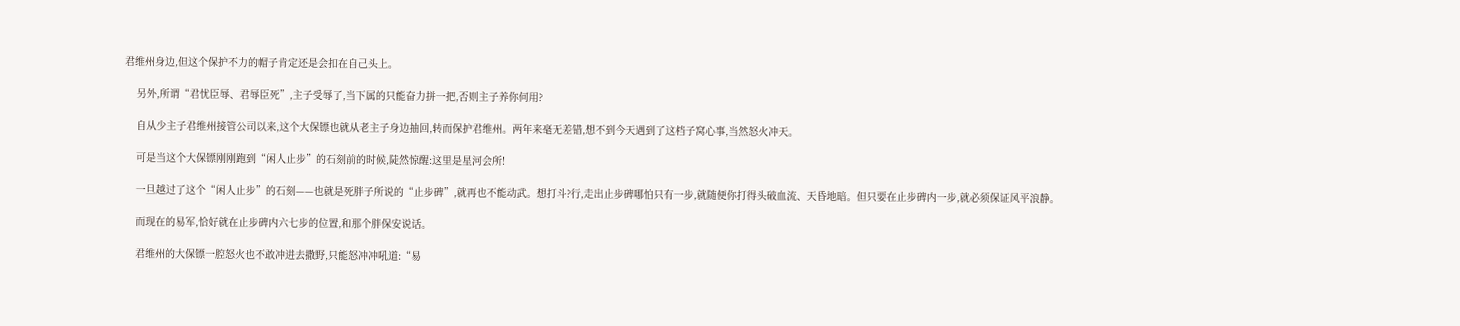君维州身边,但这个保护不力的帽子肯定还是会扣在自己头上。

    另外,所谓“君忧臣辱、君辱臣死”,主子受辱了,当下属的只能奋力拼一把,否则主子养你何用?

    自从少主子君维州接管公司以来,这个大保镖也就从老主子身边抽回,转而保护君维州。两年来毫无差错,想不到今天遇到了这档子窝心事,当然怒火冲天。

    可是当这个大保镖刚刚跑到“闲人止步”的石刻前的时候,陡然惊醒:这里是星河会所!

    一旦越过了这个“闲人止步”的石刻——也就是死胖子所说的“止步碑”,就再也不能动武。想打斗?行,走出止步碑哪怕只有一步,就随便你打得头破血流、天昏地暗。但只要在止步碑内一步,就必须保证风平浪静。

    而现在的易军,恰好就在止步碑内六七步的位置,和那个胖保安说话。

    君维州的大保镖一腔怒火也不敢冲进去撒野,只能怒冲冲吼道:“易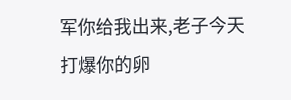军你给我出来,老子今天打爆你的卵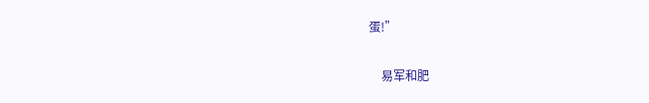蛋!”

    易军和肥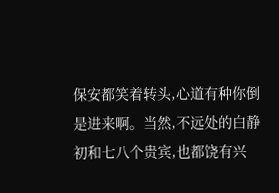保安都笑着转头,心道有种你倒是进来啊。当然,不远处的白静初和七八个贵宾,也都饶有兴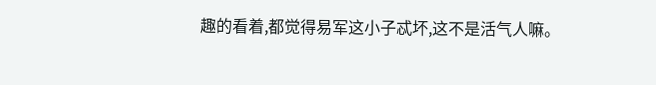趣的看着,都觉得易军这小子忒坏,这不是活气人嘛。